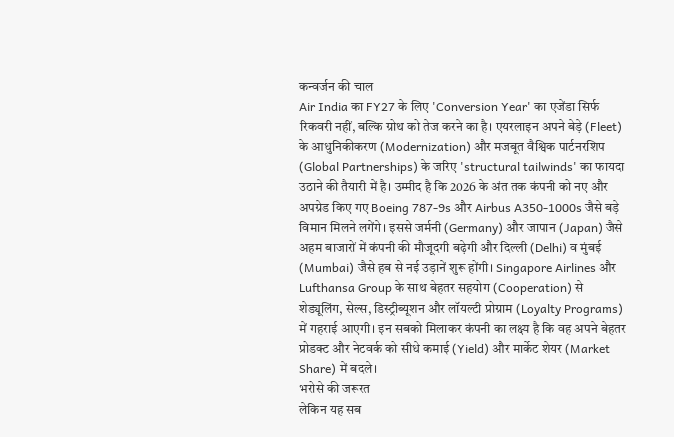कन्वर्जन की चाल
Air India का FY27 के लिए 'Conversion Year' का एजेंडा सिर्फ रिकवरी नहीं, बल्कि ग्रोथ को तेज करने का है। एयरलाइन अपने बेड़े (Fleet) के आधुनिकीकरण (Modernization) और मजबूत वैश्विक पार्टनरशिप (Global Partnerships) के जरिए 'structural tailwinds' का फायदा उठाने की तैयारी में है। उम्मीद है कि 2026 के अंत तक कंपनी को नए और अपग्रेड किए गए Boeing 787-9s और Airbus A350-1000s जैसे बड़े विमान मिलने लगेंगे। इससे जर्मनी (Germany) और जापान (Japan) जैसे अहम बाजारों में कंपनी की मौजूदगी बढ़ेगी और दिल्ली (Delhi) व मुंबई (Mumbai) जैसे हब से नई उड़ानें शुरू होंगी। Singapore Airlines और Lufthansa Group के साथ बेहतर सहयोग (Cooperation) से शेड्यूलिंग, सेल्स, डिस्ट्रीब्यूशन और लॉयल्टी प्रोग्राम (Loyalty Programs) में गहराई आएगी। इन सबको मिलाकर कंपनी का लक्ष्य है कि वह अपने बेहतर प्रोडक्ट और नेटवर्क को सीधे कमाई (Yield) और मार्केट शेयर (Market Share) में बदले।
भरोसे की जरूरत
लेकिन यह सब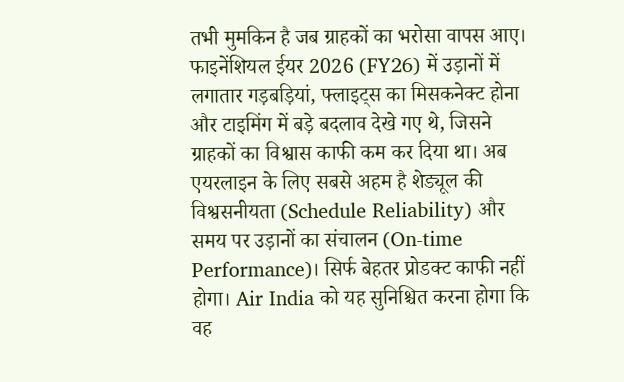तभी मुमकिन है जब ग्राहकों का भरोसा वापस आए। फाइनेंशियल ईयर 2026 (FY26) में उड़ानों में लगातार गड़बड़ियां, फ्लाइट्स का मिसकनेक्ट होना और टाइमिंग में बड़े बदलाव देखे गए थे, जिसने ग्राहकों का विश्वास काफी कम कर दिया था। अब एयरलाइन के लिए सबसे अहम है शेड्यूल की विश्वसनीयता (Schedule Reliability) और समय पर उड़ानों का संचालन (On-time Performance)। सिर्फ बेहतर प्रोडक्ट काफी नहीं होगा। Air India को यह सुनिश्चित करना होगा कि वह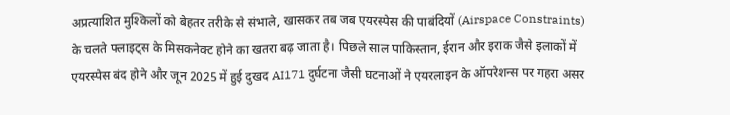अप्रत्याशित मुश्किलों को बेहतर तरीके से संभाले, खासकर तब जब एयरस्पेस की पाबंदियों (Airspace Constraints) के चलते फ्लाइट्स के मिसकनेक्ट होने का खतरा बढ़ जाता है। पिछले साल पाकिस्तान, ईरान और इराक जैसे इलाकों में एयरस्पेस बंद होने और जून 2025 में हुई दुखद AI171 दुर्घटना जैसी घटनाओं ने एयरलाइन के ऑपरेशन्स पर गहरा असर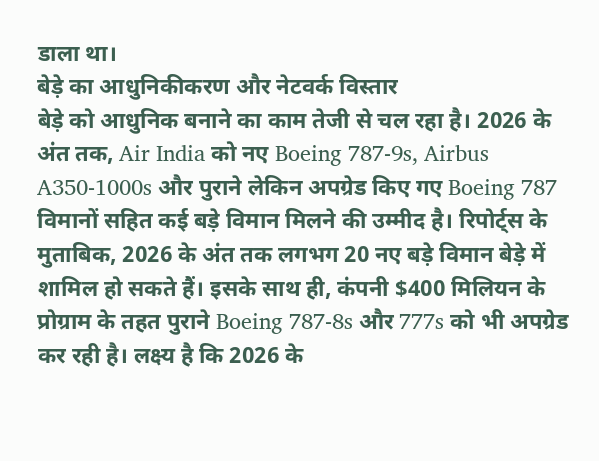डाला था।
बेड़े का आधुनिकीकरण और नेटवर्क विस्तार
बेड़े को आधुनिक बनाने का काम तेजी से चल रहा है। 2026 के अंत तक, Air India को नए Boeing 787-9s, Airbus A350-1000s और पुराने लेकिन अपग्रेड किए गए Boeing 787 विमानों सहित कई बड़े विमान मिलने की उम्मीद है। रिपोर्ट्स के मुताबिक, 2026 के अंत तक लगभग 20 नए बड़े विमान बेड़े में शामिल हो सकते हैं। इसके साथ ही, कंपनी $400 मिलियन के प्रोग्राम के तहत पुराने Boeing 787-8s और 777s को भी अपग्रेड कर रही है। लक्ष्य है कि 2026 के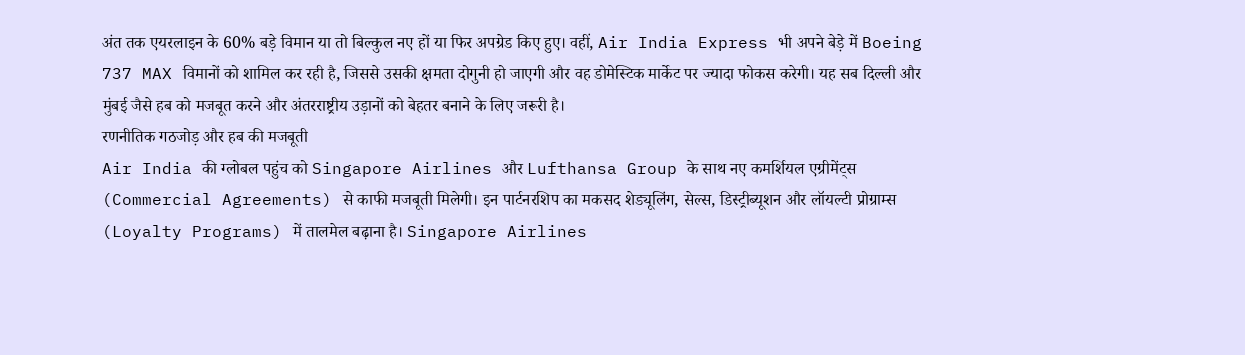अंत तक एयरलाइन के 60% बड़े विमान या तो बिल्कुल नए हों या फिर अपग्रेड किए हुए। वहीं, Air India Express भी अपने बेड़े में Boeing 737 MAX विमानों को शामिल कर रही है, जिससे उसकी क्षमता दोगुनी हो जाएगी और वह डोमेस्टिक मार्केट पर ज्यादा फोकस करेगी। यह सब दिल्ली और मुंबई जैसे हब को मजबूत करने और अंतरराष्ट्रीय उड़ानों को बेहतर बनाने के लिए जरूरी है।
रणनीतिक गठजोड़ और हब की मजबूती
Air India की ग्लोबल पहुंच को Singapore Airlines और Lufthansa Group के साथ नए कमर्शियल एग्रीमेंट्स (Commercial Agreements) से काफी मजबूती मिलेगी। इन पार्टनरशिप का मकसद शेड्यूलिंग, सेल्स, डिस्ट्रीब्यूशन और लॉयल्टी प्रोग्राम्स (Loyalty Programs) में तालमेल बढ़ाना है। Singapore Airlines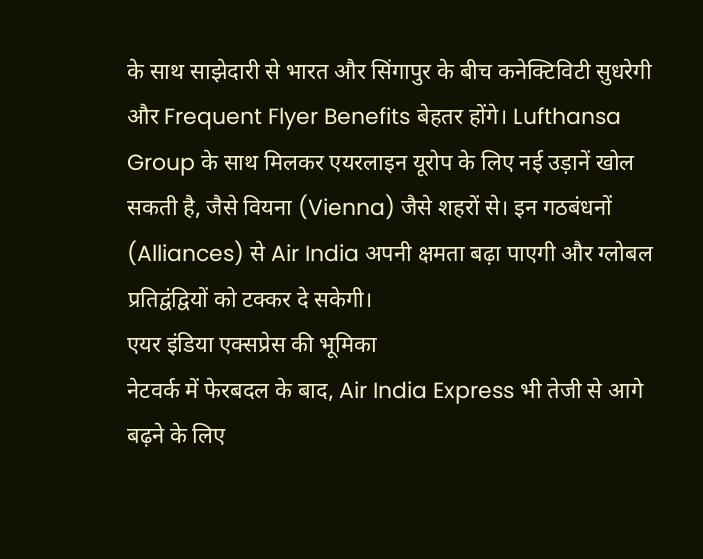के साथ साझेदारी से भारत और सिंगापुर के बीच कनेक्टिविटी सुधरेगी और Frequent Flyer Benefits बेहतर होंगे। Lufthansa Group के साथ मिलकर एयरलाइन यूरोप के लिए नई उड़ानें खोल सकती है, जैसे वियना (Vienna) जैसे शहरों से। इन गठबंधनों (Alliances) से Air India अपनी क्षमता बढ़ा पाएगी और ग्लोबल प्रतिद्वंद्वियों को टक्कर दे सकेगी।
एयर इंडिया एक्सप्रेस की भूमिका
नेटवर्क में फेरबदल के बाद, Air India Express भी तेजी से आगे बढ़ने के लिए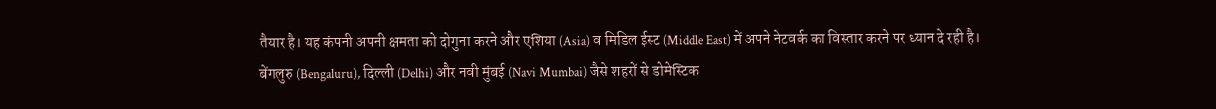तैयार है। यह कंपनी अपनी क्षमता को दोगुना करने और एशिया (Asia) व मिडिल ईस्ट (Middle East) में अपने नेटवर्क का विस्तार करने पर ध्यान दे रही है। बेंगलुरु (Bengaluru), दिल्ली (Delhi) और नवी मुंबई (Navi Mumbai) जैसे शहरों से डोमेस्टिक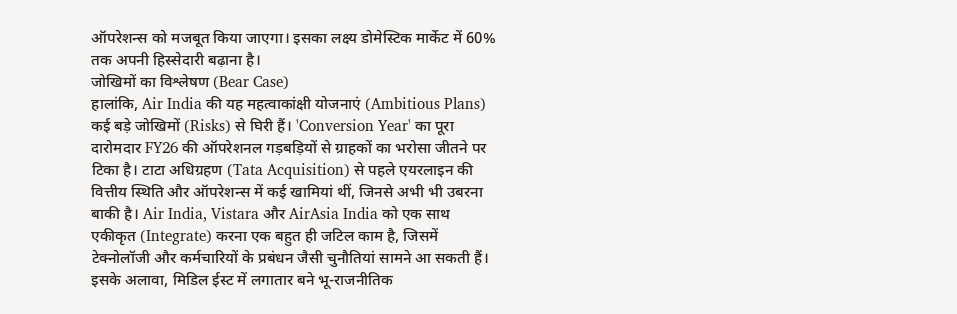ऑपरेशन्स को मजबूत किया जाएगा। इसका लक्ष्य डोमेस्टिक मार्केट में 60% तक अपनी हिस्सेदारी बढ़ाना है।
जोखिमों का विश्लेषण (Bear Case)
हालांकि, Air India की यह महत्वाकांक्षी योजनाएं (Ambitious Plans) कई बड़े जोखिमों (Risks) से घिरी हैं। 'Conversion Year' का पूरा दारोमदार FY26 की ऑपरेशनल गड़बड़ियों से ग्राहकों का भरोसा जीतने पर टिका है। टाटा अधिग्रहण (Tata Acquisition) से पहले एयरलाइन की वित्तीय स्थिति और ऑपरेशन्स में कई खामियां थीं, जिनसे अभी भी उबरना बाकी है। Air India, Vistara और AirAsia India को एक साथ एकीकृत (Integrate) करना एक बहुत ही जटिल काम है, जिसमें टेक्नोलॉजी और कर्मचारियों के प्रबंधन जैसी चुनौतियां सामने आ सकती हैं। इसके अलावा, मिडिल ईस्ट में लगातार बने भू-राजनीतिक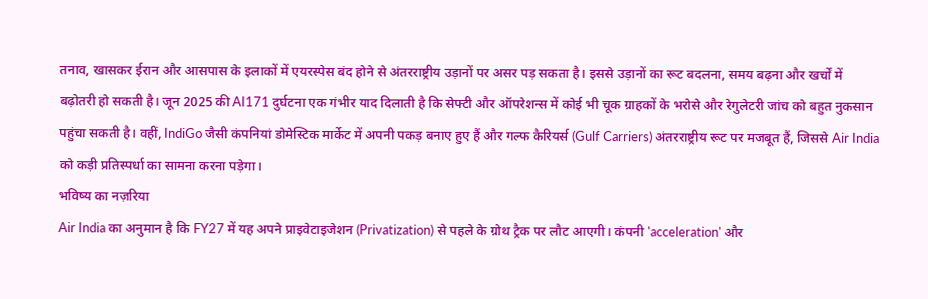तनाव, खासकर ईरान और आसपास के इलाकों में एयरस्पेस बंद होने से अंतरराष्ट्रीय उड़ानों पर असर पड़ सकता है। इससे उड़ानों का रूट बदलना, समय बढ़ना और खर्चों में बढ़ोतरी हो सकती है। जून 2025 की AI171 दुर्घटना एक गंभीर याद दिलाती है कि सेफ्टी और ऑपरेशन्स में कोई भी चूक ग्राहकों के भरोसे और रेगुलेटरी जांच को बहुत नुकसान पहुंचा सकती है। वहीं, IndiGo जैसी कंपनियां डोमेस्टिक मार्केट में अपनी पकड़ बनाए हुए हैं और गल्फ कैरियर्स (Gulf Carriers) अंतरराष्ट्रीय रूट पर मजबूत हैं, जिससे Air India को कड़ी प्रतिस्पर्धा का सामना करना पड़ेगा।
भविष्य का नज़रिया
Air India का अनुमान है कि FY27 में यह अपने प्राइवेटाइजेशन (Privatization) से पहले के ग्रोथ ट्रैक पर लौट आएगी। कंपनी 'acceleration' और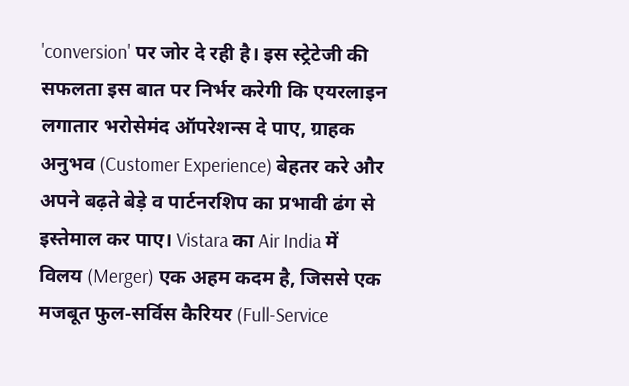'conversion' पर जोर दे रही है। इस स्ट्रेटेजी की सफलता इस बात पर निर्भर करेगी कि एयरलाइन लगातार भरोसेमंद ऑपरेशन्स दे पाए, ग्राहक अनुभव (Customer Experience) बेहतर करे और अपने बढ़ते बेड़े व पार्टनरशिप का प्रभावी ढंग से इस्तेमाल कर पाए। Vistara का Air India में विलय (Merger) एक अहम कदम है, जिससे एक मजबूत फुल-सर्विस कैरियर (Full-Service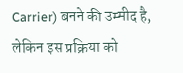Carrier) बनने की उम्मीद है, लेकिन इस प्रक्रिया को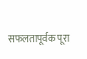सफलतापूर्वक पूरा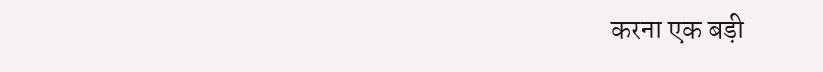करना एक बड़ी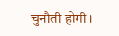चुनौती होगी।